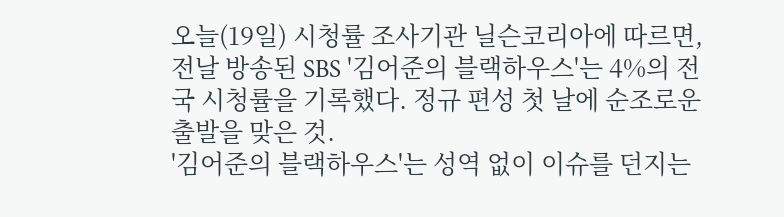오늘(19일) 시청률 조사기관 닐슨코리아에 따르면, 전날 방송된 SBS '김어준의 블랙하우스'는 4%의 전국 시청률을 기록했다. 정규 편성 첫 날에 순조로운 출발을 맞은 것.
'김어준의 블랙하우스'는 성역 없이 이슈를 던지는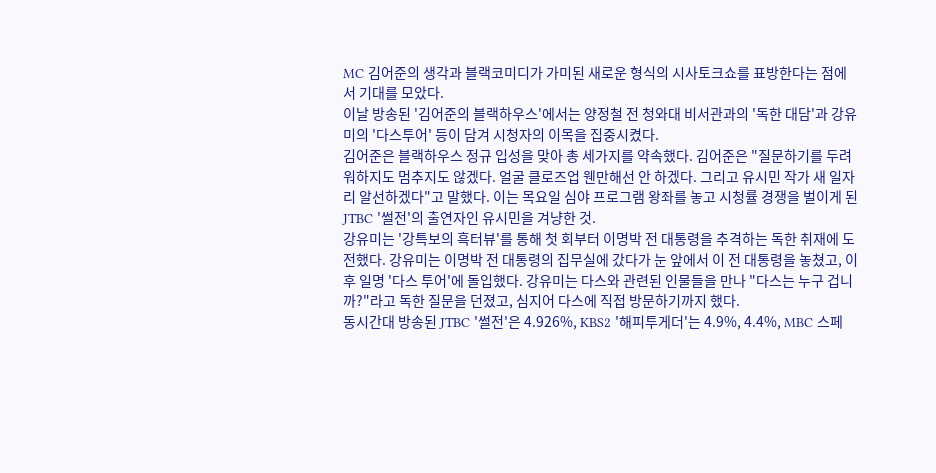MC 김어준의 생각과 블랙코미디가 가미된 새로운 형식의 시사토크쇼를 표방한다는 점에서 기대를 모았다.
이날 방송된 '김어준의 블랙하우스'에서는 양정철 전 청와대 비서관과의 '독한 대담'과 강유미의 '다스투어' 등이 담겨 시청자의 이목을 집중시켰다.
김어준은 블랙하우스 정규 입성을 맞아 총 세가지를 약속했다. 김어준은 "질문하기를 두려워하지도 멈추지도 않겠다. 얼굴 클로즈업 웬만해선 안 하겠다. 그리고 유시민 작가 새 일자리 알선하겠다"고 말했다. 이는 목요일 심야 프로그램 왕좌를 놓고 시청률 경쟁을 벌이게 된 JTBC '썰전'의 출연자인 유시민을 겨냥한 것.
강유미는 '강특보의 흑터뷰'를 통해 첫 회부터 이명박 전 대통령을 추격하는 독한 취재에 도전했다. 강유미는 이명박 전 대통령의 집무실에 갔다가 눈 앞에서 이 전 대통령을 놓쳤고, 이후 일명 '다스 투어'에 돌입했다. 강유미는 다스와 관련된 인물들을 만나 "다스는 누구 겁니까?"라고 독한 질문을 던졌고, 심지어 다스에 직접 방문하기까지 했다.
동시간대 방송된 JTBC '썰전'은 4.926%, KBS2 '해피투게더'는 4.9%, 4.4%, MBC 스페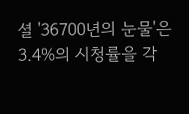셜 '36700년의 눈물'은 3.4%의 시청률을 각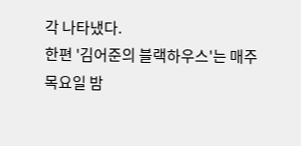각 나타냈다.
한편 '김어준의 블랙하우스'는 매주 목요일 밤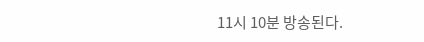11시 10분 방송된다.